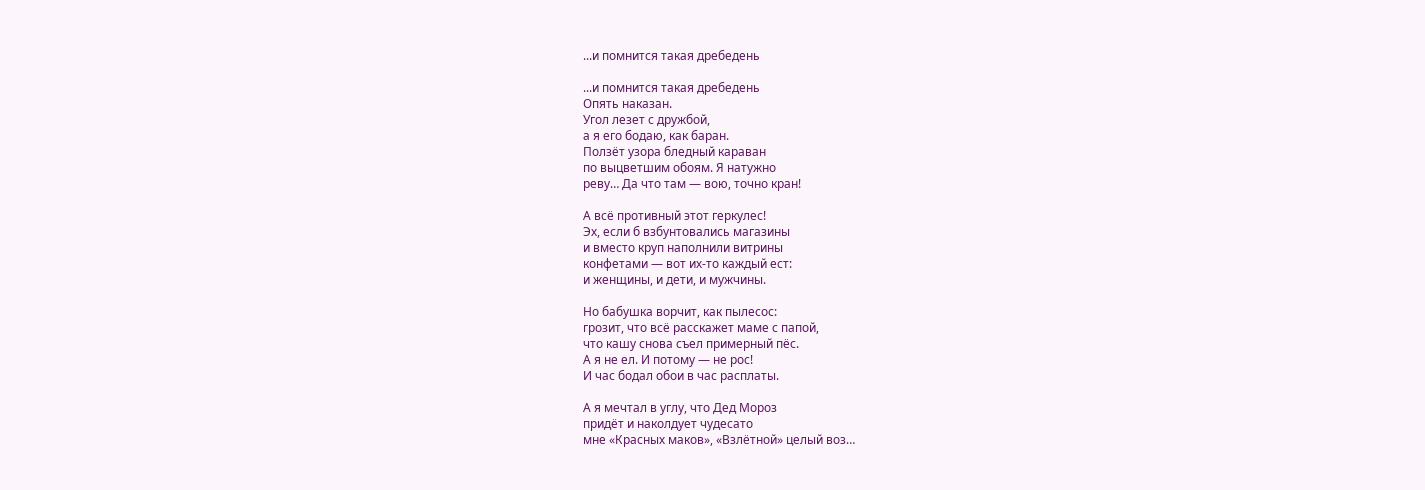...и помнится такая дребедень

...и помнится такая дребедень
Опять наказан.
Угол лезет с дружбой,
а я его бодаю, как баран.
Ползёт узора бледный караван
по выцветшим обоям. Я натужно
реву… Да что там — вою, точно кран!

А всё противный этот геркулес!
Эх, если б взбунтовались магазины
и вместо круп наполнили витрины
конфетами — вот их-то каждый ест:
и женщины, и дети, и мужчины.

Но бабушка ворчит, как пылесос:
грозит, что всё расскажет маме с папой,
что кашу снова съел примерный пёс.
А я не ел. И потому — не рос!
И час бодал обои в час расплаты.

А я мечтал в углу, что Дед Мороз
придёт и наколдует чудесато
мне «Красных маков», «Взлётной» целый воз…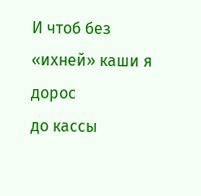И чтоб без «ихней» каши я дорос
до кассы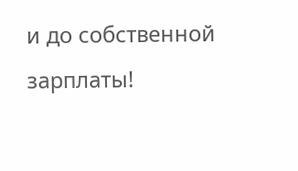и до собственной зарплаты!